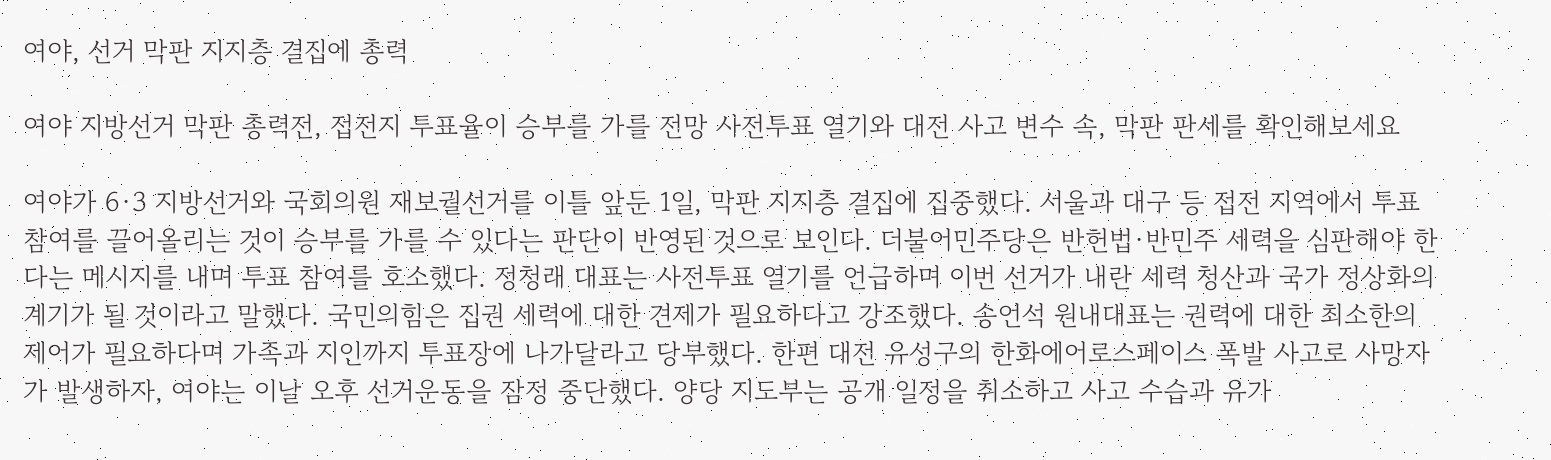여야, 선거 막판 지지층 결집에 총력

여야 지방선거 막판 총력전, 접전지 투표율이 승부를 가를 전망 사전투표 열기와 대전 사고 변수 속, 막판 판세를 확인해보세요

여야가 6·3 지방선거와 국회의원 재보궐선거를 이틀 앞둔 1일, 막판 지지층 결집에 집중했다. 서울과 대구 등 접전 지역에서 투표 참여를 끌어올리는 것이 승부를 가를 수 있다는 판단이 반영된 것으로 보인다. 더불어민주당은 반헌법·반민주 세력을 심판해야 한다는 메시지를 내며 투표 참여를 호소했다. 정청래 대표는 사전투표 열기를 언급하며 이번 선거가 내란 세력 청산과 국가 정상화의 계기가 될 것이라고 말했다. 국민의힘은 집권 세력에 대한 견제가 필요하다고 강조했다. 송언석 원내대표는 권력에 대한 최소한의 제어가 필요하다며 가족과 지인까지 투표장에 나가달라고 당부했다. 한편 대전 유성구의 한화에어로스페이스 폭발 사고로 사망자가 발생하자, 여야는 이날 오후 선거운동을 잠정 중단했다. 양당 지도부는 공개 일정을 취소하고 사고 수습과 유가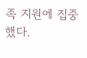족 지원에 집중했다.